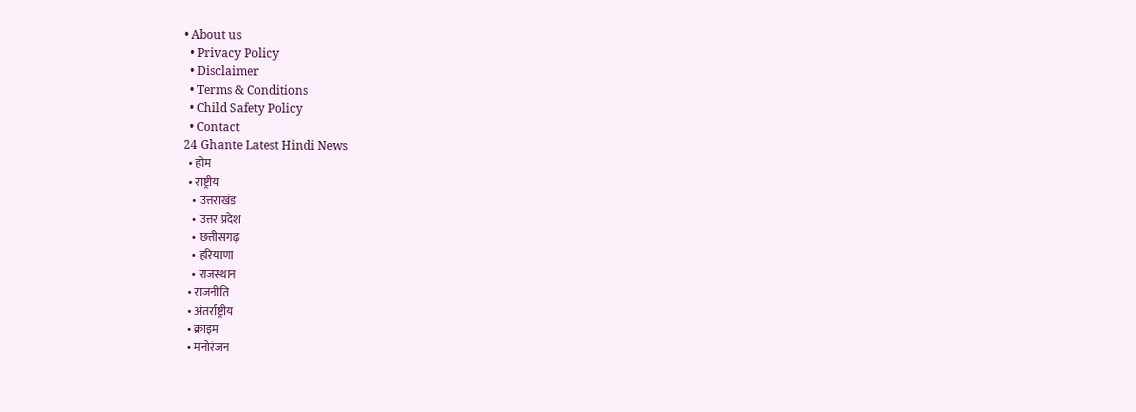• About us
  • Privacy Policy
  • Disclaimer
  • Terms & Conditions
  • Child Safety Policy
  • Contact
24 Ghante Latest Hindi News
  • होम
  • राष्ट्रीय
    • उत्तराखंड
    • उत्तर प्रदेश
    • छत्तीसगढ़
    • हरियाणा
    • राजस्थान
  • राजनीति
  • अंतर्राष्ट्रीय
  • क्राइम
  • मनोरंजन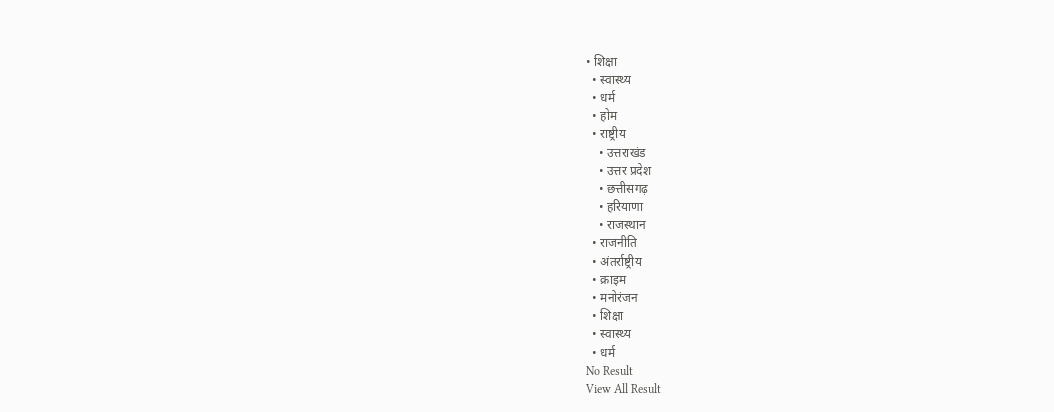• शिक्षा
  • स्वास्थ्य
  • धर्म
  • होम
  • राष्ट्रीय
    • उत्तराखंड
    • उत्तर प्रदेश
    • छत्तीसगढ़
    • हरियाणा
    • राजस्थान
  • राजनीति
  • अंतर्राष्ट्रीय
  • क्राइम
  • मनोरंजन
  • शिक्षा
  • स्वास्थ्य
  • धर्म
No Result
View All Result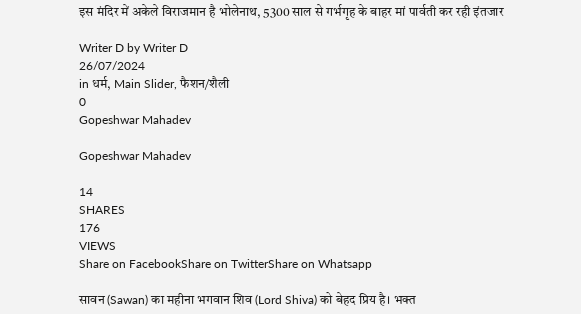इस मंदिर में अकेले विराजमान है भोलेनाथ, 5300 साल से गर्भगृह के बाहर मां पार्वती कर रही इंतजार

Writer D by Writer D
26/07/2024
in धर्म, Main Slider, फैशन/शैली
0
Gopeshwar Mahadev

Gopeshwar Mahadev

14
SHARES
176
VIEWS
Share on FacebookShare on TwitterShare on Whatsapp

सावन (Sawan) का महीना भगवान शिव (Lord Shiva) को बेहद प्रिय है। भक्त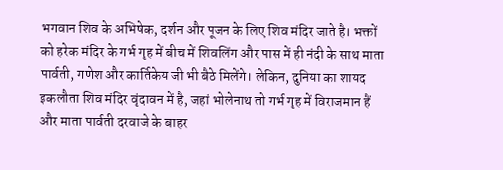भगवान शिव के अभिषेक, दर्शन और पूजन के लिए शिव मंदिर जाते है। भक्तों को हरेक मंदिर के गर्भ गृह में बीच में शिवलिंग और पास में ही नंदी के साथ माता पार्वती, गणेश और कार्तिकेय जी भी बैठे मिलेंगे। लेकिन, दुनिया का शायद इकलौता शिव मंदिर वृंदावन में है, जहां भोलेनाथ तो गर्भ गृह में विराजमान हैं और माता पार्वती दरवाजे के बाहर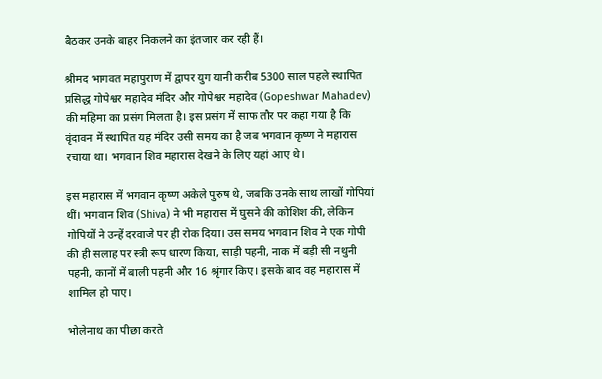बैठकर उनके बाहर निकलने का इंतजार कर रही हैं।

श्रीमद भागवत महापुराण में द्वापर युग यानी करीब 5300 साल पहले स्थापित प्रसिद्ध गोपेश्वर महादेव मंदिर और गोपेश्वर महादेव (Gopeshwar Mahadev) की महिमा का प्रसंग मिलता है। इस प्रसंग में साफ तौर पर कहा गया है कि वृंदावन में स्थापित यह मंदिर उसी समय का है जब भगवान कृष्ण ने महारास रचाया था। भगवान शिव महारास देखने के लिए यहां आए थे।

इस महारास में भगवान कृष्ण अकेले पुरुष थे, जबकि उनके साथ लाखों गोपियां थीं। भगवान शिव (Shiva) ने भी महारास में घुसने की कोशिश की, लेकिन गोपियों ने उन्हें दरवाजे पर ही रोक दिया। उस समय भगवान शिव ने एक गोपी की ही सलाह पर स्त्री रूप धारण किया, साड़ी पहनी, नाक में बड़ी सी नथुनी पहनी, कानों में बाली पहनी और 16 श्रृंगार किए। इसके बाद वह महारास में शामिल हो पाए।

भोलेनाथ का पीछा करते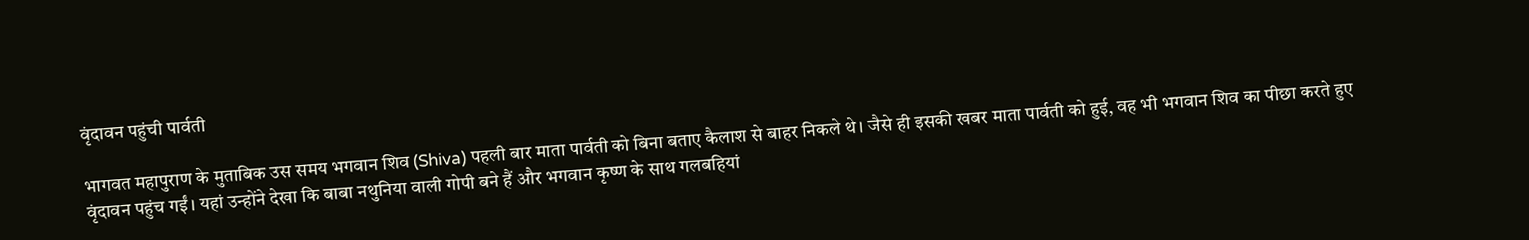वृंदावन पहुंची पार्वती

भागवत महापुराण के मुताबिक उस समय भगवान शिव (Shiva) पहली बार माता पार्वती को बिना बताए कैलाश से बाहर निकले थे। जैसे ही इसकी खबर माता पार्वती को हुई, वह भी भगवान शिव का पीछा करते हुए वृंदावन पहुंच गईं। यहां उन्होंने देखा कि बाबा नथुनिया वाली गोपी बने हैं और भगवान कृष्ण के साथ गलबहियां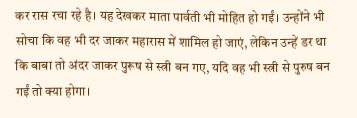कर रास रचा रहे है। यह देखकर माता पार्वती भी मोहित हो गईं। उन्होंने भी सोचा कि वह भी दर जाकर महारास में शामिल हो जाएं, लेकिन उन्हें डर था कि बाबा तो अंदर जाकर पुरूष से स्त्री बन गए, यदि वह भी स्त्री से पुरुष बन गईं तो क्या होगा।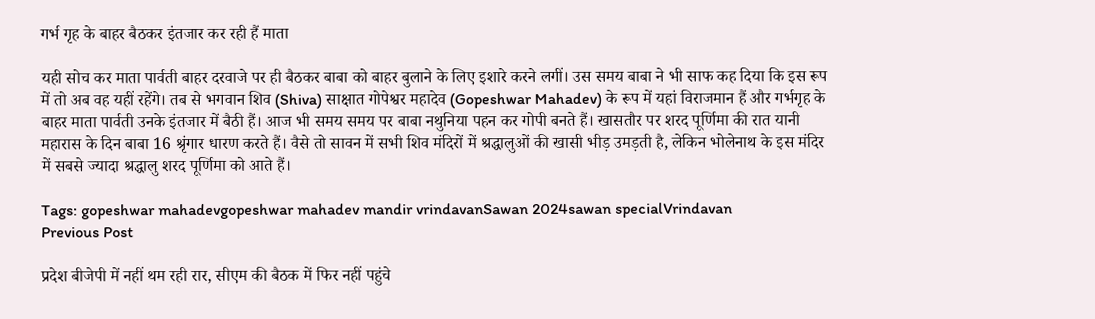गर्भ गृह के बाहर बैठकर इंतजार कर रही हैं माता

यही सोच कर माता पार्वती बाहर दरवाजे पर ही बैठकर बाबा को बाहर बुलाने के लिए इशारे करने लगीं। उस समय बाबा ने भी साफ कह दिया कि इस रूप में तो अब वह यहीं रहेंगे। तब से भगवान शिव (Shiva) साक्षात गोपेश्वर महादेव (Gopeshwar Mahadev) के रूप में यहां विराजमान हैं और गर्भगृह के बाहर माता पार्वती उनके इंतजार में बैठी हैं। आज भी समय समय पर बाबा नथुनिया पहन कर गोपी बनते हैं। खासतौर पर शरद पूर्णिमा की रात यानी महारास के दिन बाबा 16 श्रृंगार धारण करते हैं। वैसे तो सावन में सभी शिव मंदिरों में श्रद्धालुओं की खासी भीड़ उमड़ती है, लेकिन भोलेनाथ के इस मंदिर में सबसे ज्यादा श्रद्धालु शरद पूर्णिमा को आते हैं।

Tags: gopeshwar mahadevgopeshwar mahadev mandir vrindavanSawan 2024sawan specialVrindavan
Previous Post

प्रदेश बीजेपी में नहीं थम रही रार, सीएम की बैठक में फिर नहीं पहुंचे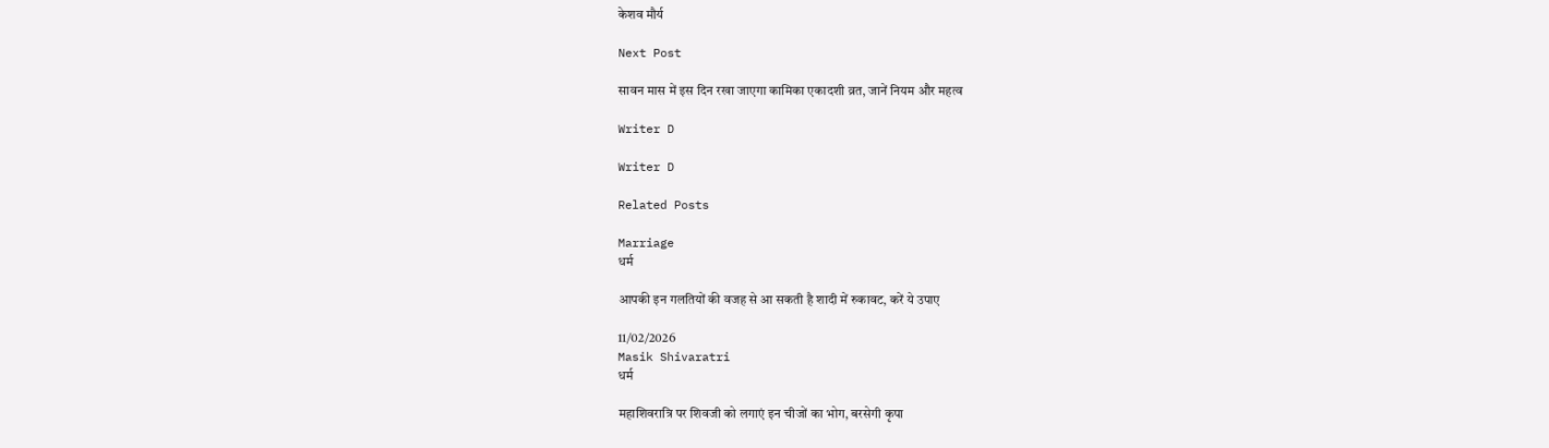केशव मौर्य

Next Post

सावन मास में इस दिन रखा जाएगा कामिका एकादशी व्रत, जानें नियम और महत्व

Writer D

Writer D

Related Posts

Marriage
धर्म

आपकी इन गलतियों की वजह से आ सकती है शादी में रुकावट, करें ये उपाए

11/02/2026
Masik Shivaratri
धर्म

महाशिवरात्रि पर शिवजी को लगाएं इन चीजों का भोग, बरसेगी कृपा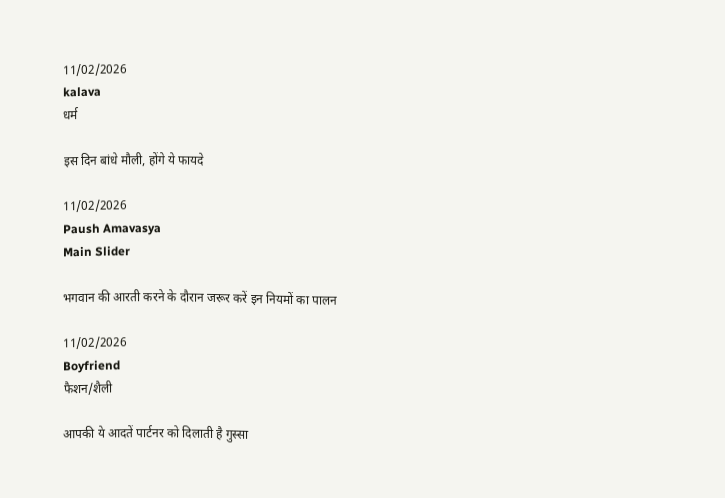11/02/2026
kalava
धर्म

इस दिन बांधे मौली, होंगे ये फायदे

11/02/2026
Paush Amavasya
Main Slider

भगवान की आरती करने के दौरान जरूर करें इन नियमों का पालन

11/02/2026
Boyfriend
फैशन/शैली

आपकी ये आदतें पार्टनर को दिलाती है गुस्सा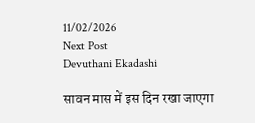11/02/2026
Next Post
Devuthani Ekadashi

सावन मास में इस दिन रखा जाएगा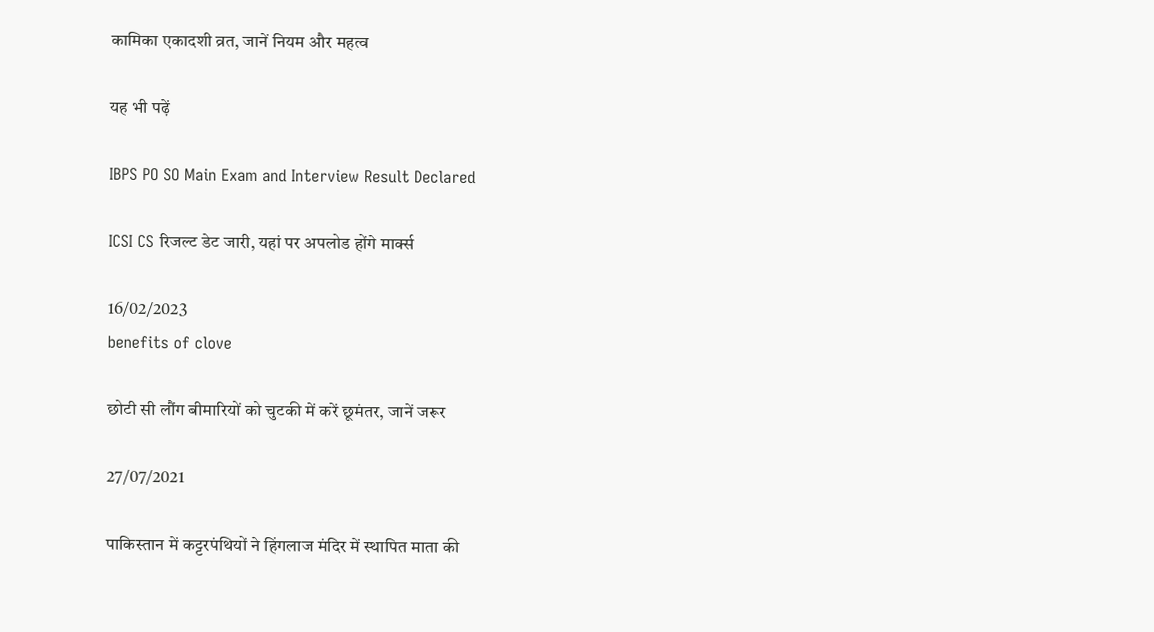कामिका एकादशी व्रत, जानें नियम और महत्व

यह भी पढ़ें

IBPS PO SO Main Exam and Interview Result Declared

ICSI CS रिजल्ट डेट जारी, यहां पर अपलोड होंगे मार्क्स

16/02/2023
benefits of clove

छोटी सी लौंग बीमारियों को चुटकी में करें छूमंतर, जानें जरूर

27/07/2021

पाकिस्तान में कट्टरपंथियों ने हिंगलाज मंदिर में स्थापित माता की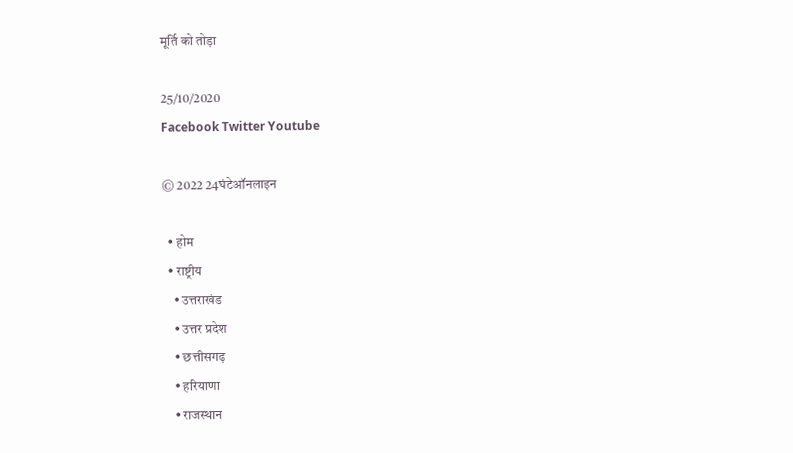मूर्ति को तोड़ा

25/10/2020
Facebook Twitter Youtube

© 2022 24घंटेऑनलाइन

  • होम
  • राष्ट्रीय
    • उत्तराखंड
    • उत्तर प्रदेश
    • छत्तीसगढ़
    • हरियाणा
    • राजस्थान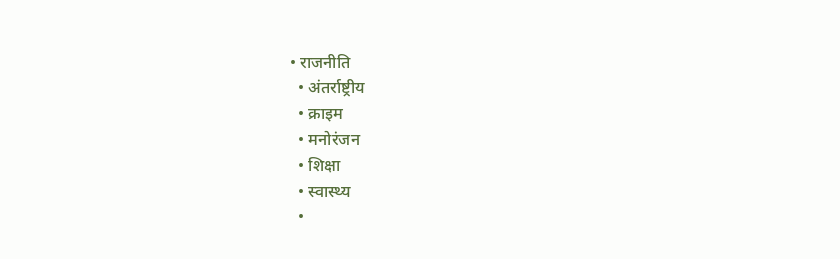• राजनीति
  • अंतर्राष्ट्रीय
  • क्राइम
  • मनोरंजन
  • शिक्षा
  • स्वास्थ्य
  •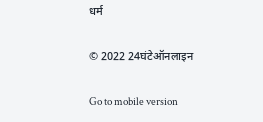धर्म

© 2022 24घंटेऑनलाइन

Go to mobile version